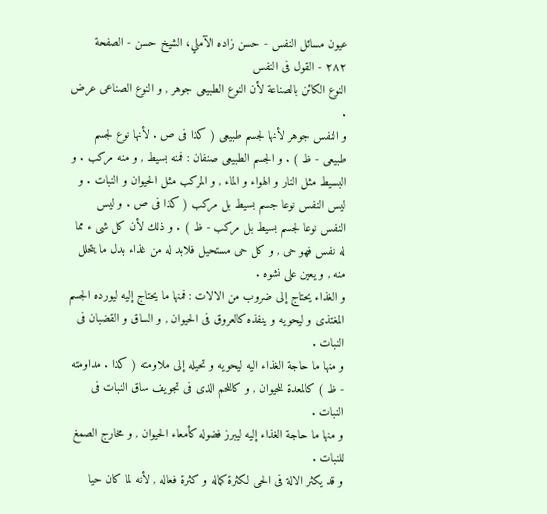عيون مسائل النفس - حسن زاده الآملي، الشيخ حسن - الصفحة ٢٨٢ - القول فى النفس
النوع الكائن بالصناعة لأن النوع الطبيعى جوهر , و النوع الصناعى عرض .
و النفس جوهر لأنها لجسم طبيعى ( كذا فى ص . لأنها نوع لجسم طبيعى - ظ ) . و الجسم الطبيعى صنفان : فمنه بسيط , و منه مركب . و البسيط مثل النار و الهواء و الماء , و المركب مثل الحيوان و النبات . و ليس النفس نوعا جسم بسيط بل مركب ( كذا فى ص . و ليس النفس نوعا لجسم بسيط بل مركب - ظ ) . و ذلك لأن كل شى ء مما له نفس فهو حى , و كل حى مستحيل فلابد له من غذاء بدل ما يتحلل منه , و يعين على نشوه .
و الغذاء يحتاج إلى ضروب من الالات : فمنها ما يحتاج إليه ليورده الجسم المغتذى و ليحويه و ينفذه كالعروق فى الحيوان , و الساق و القضبان فى النبات .
و منها ما حاجة الغذاء اليه ليحويه و تحيله إلى ملاومته ( كذا . مداومته - ظ ) كالمعدة للحيوان , و كاللحم الذى فى تجويف ساق النبات فى النبات .
و منها ما حاجة الغذاء إليه ليبرز فضوله كأمعاء الحيوان , و مخارج الصمغ للنبات .
و قد يكثر الالة فى الحى لكثرة كماله و كثرة فعاله , لأنه لما كان حيا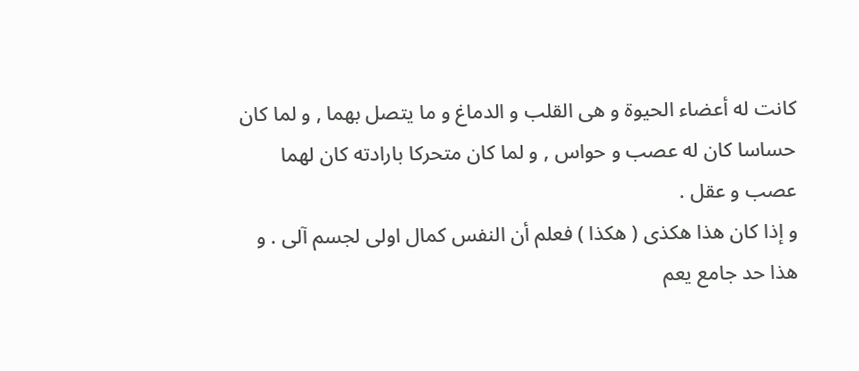كانت له أعضاء الحيوة و هى القلب و الدماغ و ما يتصل بهما , و لما كان حساسا كان له عصب و حواس , و لما كان متحركا بارادته كان لهما عصب و عقل .
و إذا كان هذا هكذى ( هكذا ) فعلم أن النفس كمال اولى لجسم آلى . و هذا حد جامع يعم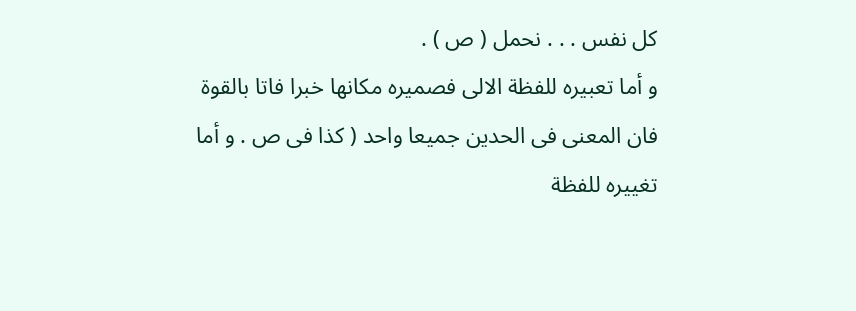كل نفس . . . نحمل ( ص ) .
و أما تعبيره للفظة الالى فصميره مكانها خبرا فاتا بالقوة فان المعنى فى الحدين جميعا واحد ( كذا فى ص . و أما تغييره للفظة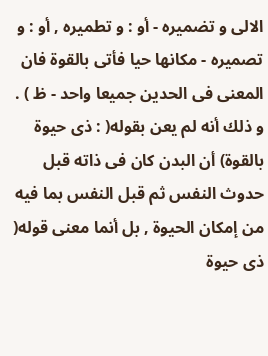الالى و تضميره - أو : و تطميره , أو : و تصميره - مكانها حيا فأتى بالقوة فان المعنى فى الحدين جميعا واحد - ظ ) . و ذلك أنه لم يعن بقوله( : ذى حيوة بالقوة) أن البدن كان فى ذاته قبل حدوث النفس ثم قبل النفس بما فيه من إمكان الحيوة , بل أنما معنى قوله( ذى حيوة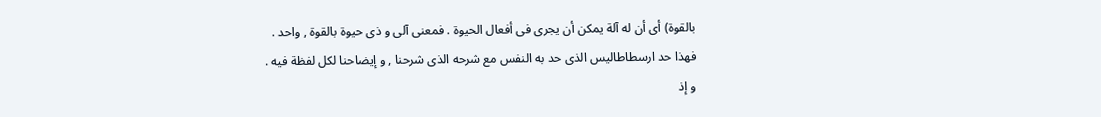بالقوة) أى أن له آلة يمكن أن يجرى فى أفعال الحيوة . فمعنى آلى و ذى حيوة بالقوة , واحد .
فهذا حد ارسطاطاليس الذى حد به النفس مع شرحه الذى شرحنا , و إيضاحنا لكل لفظة فيه .
و إذ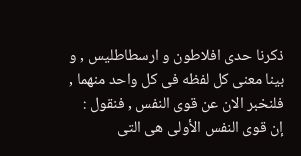ذكرنا حدى افلاطون و ارسطاطليس , و بينا معنى كل لفظه فى كل واحد منهما , فلنخبر الان عن قوى النفس , فنقول :
إن قوى النفس الأولى هى التى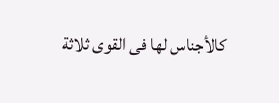كالأجناس لها فى القوى ثلاثة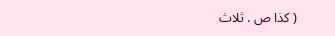( كذا ص . ثلاث